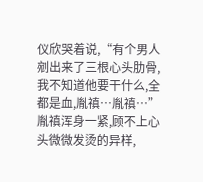仪欣哭着说,“有个男人剜出来了三根心头肋骨,我不知道他要干什么,全都是血,胤禛…胤禛…”
胤禛浑身一紧,顾不上心头微微发烫的异样,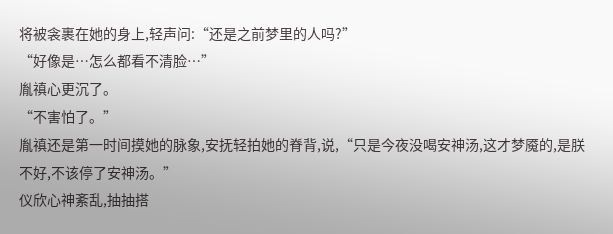将被衾裹在她的身上,轻声问:“还是之前梦里的人吗?”
“好像是…怎么都看不清脸…”
胤禛心更沉了。
“不害怕了。”
胤禛还是第一时间摸她的脉象,安抚轻拍她的脊背,说,“只是今夜没喝安神汤,这才梦魇的,是朕不好,不该停了安神汤。”
仪欣心神紊乱,抽抽搭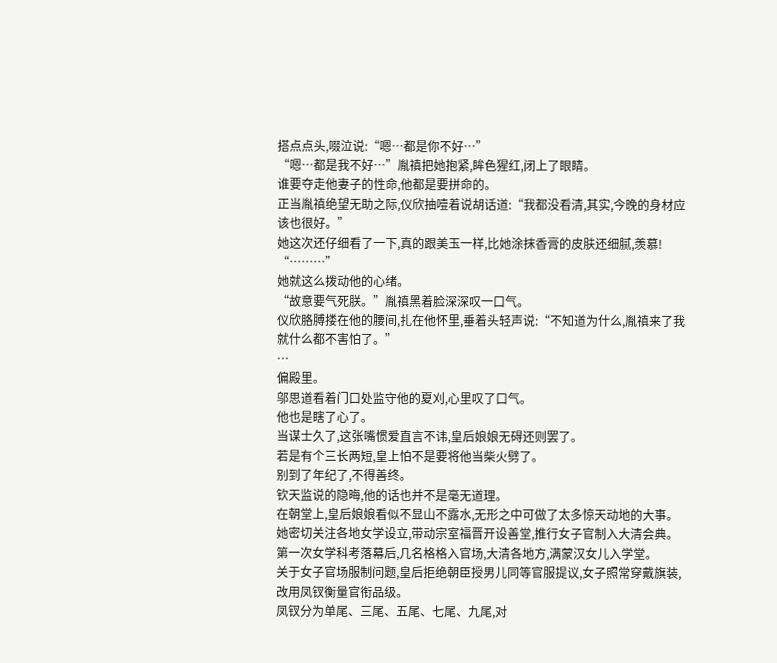搭点点头,啜泣说:“嗯…都是你不好…”
“嗯…都是我不好…”胤禛把她抱紧,眸色猩红,闭上了眼睛。
谁要夺走他妻子的性命,他都是要拼命的。
正当胤禛绝望无助之际,仪欣抽噎着说胡话道:“我都没看清,其实,今晚的身材应该也很好。”
她这次还仔细看了一下,真的跟美玉一样,比她涂抹香膏的皮肤还细腻,羡慕!
“………”
她就这么拨动他的心绪。
“故意要气死朕。”胤禛黑着脸深深叹一口气。
仪欣胳膊搂在他的腰间,扎在他怀里,垂着头轻声说:“不知道为什么,胤禛来了我就什么都不害怕了。”
…
偏殿里。
邬思道看着门口处监守他的夏刈,心里叹了口气。
他也是瞎了心了。
当谋士久了,这张嘴惯爱直言不讳,皇后娘娘无碍还则罢了。
若是有个三长两短,皇上怕不是要将他当柴火劈了。
别到了年纪了,不得善终。
钦天监说的隐晦,他的话也并不是毫无道理。
在朝堂上,皇后娘娘看似不显山不露水,无形之中可做了太多惊天动地的大事。
她密切关注各地女学设立,带动宗室福晋开设善堂,推行女子官制入大清会典。
第一次女学科考落幕后,几名格格入官场,大清各地方,满蒙汉女儿入学堂。
关于女子官场服制问题,皇后拒绝朝臣授男儿同等官服提议,女子照常穿戴旗装,改用凤钗衡量官衔品级。
凤钗分为单尾、三尾、五尾、七尾、九尾,对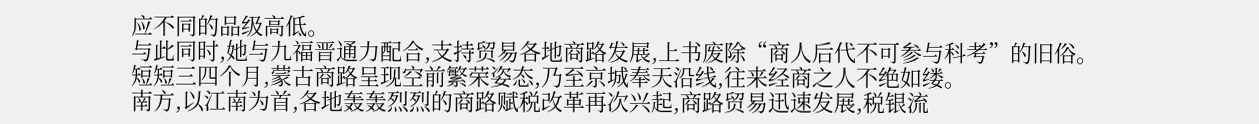应不同的品级高低。
与此同时,她与九福晋通力配合,支持贸易各地商路发展,上书废除“商人后代不可参与科考”的旧俗。
短短三四个月,蒙古商路呈现空前繁荣姿态,乃至京城奉天沿线,往来经商之人不绝如缕。
南方,以江南为首,各地轰轰烈烈的商路赋税改革再次兴起,商路贸易迅速发展,税银流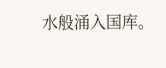水般涌入国库。